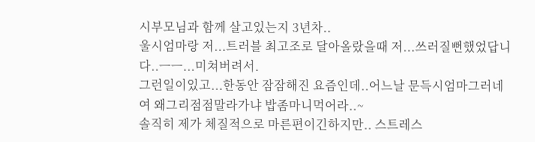시부모님과 함께 살고있는지 3년차..
울시엄마랑 저...트러블 최고조로 달아올랐을때 저...쓰러질뻔했었답니다..ㅡㅡ...미쳐버려서.
그런일이있고...한동안 잠잠해진 요즘인데..어느날 문득시엄마그러네여 왜그리점점말라가냐 밥좀마니먹어라..~
솔직히 제가 체질적으로 마른편이긴하지만.. 스트레스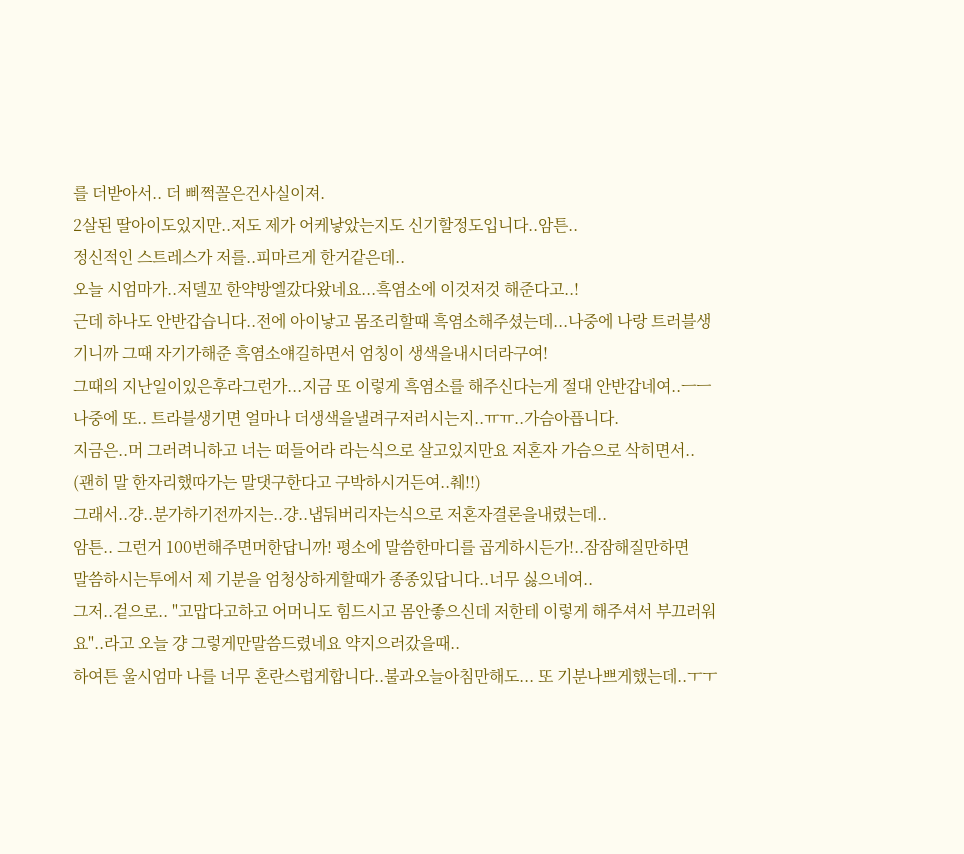를 더받아서.. 더 삐쩍꼴은건사실이져.
2살된 딸아이도있지만..저도 제가 어케낳았는지도 신기할정도입니다..암튼..
정신적인 스트레스가 저를..피마르게 한거같은데..
오늘 시엄마가..저델꼬 한약방엘갔다왔네요...흑염소에 이것저것 해준다고..!
근데 하나도 안반갑습니다..전에 아이낳고 몸조리할때 흑염소해주셨는데...나중에 나랑 트러블생기니까 그때 자기가해준 흑염소얘길하면서 엄칭이 생색을내시더라구여!
그때의 지난일이있은후라그런가...지금 또 이렇게 흑염소를 해주신다는게 절대 안반갑네여..ㅡㅡ나중에 또.. 트라블생기면 얼마나 더생색을낼려구저러시는지..ㅠㅠ..가슴아픕니다.
지금은..머 그러려니하고 너는 떠들어라 라는식으로 살고있지만요 저혼자 가슴으로 삭히면서..
(괜히 말 한자리했따가는 말댓구한다고 구박하시거든여..췌!!)
그래서..걍..분가하기전까지는..걍..냅둬버리자는식으로 저혼자결론을내렸는데..
암튼.. 그런거 100번해주면머한답니까! 평소에 말씀한마디를 곱게하시든가!..잠잠해질만하면
말씀하시는투에서 제 기분을 엄청상하게할때가 종종있답니다..너무 싫으네여..
그저..겉으로.. "고맙다고하고 어머니도 힘드시고 몸안좋으신데 저한테 이렇게 해주셔서 부끄러워요"..라고 오늘 걍 그렇게만말씀드렸네요 약지으러갔을때..
하여튼 울시엄마 나를 너무 혼란스럽게합니다..불과오늘아침만해도... 또 기분나쁘게했는데..ㅜㅜ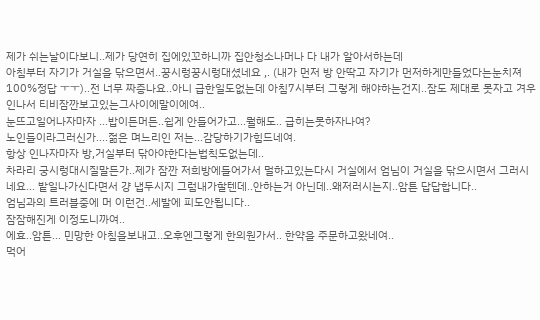제가 쉬는날이다보니..제가 당연히 집에있꼬하니까 집안청소나머나 다 내가 알아서하는데
아침부터 자기가 거실을 닦으면서..꿍시렁꿍시렁대셨네요 ,. (내가 먼저 방 안딱고 자기가 먼저하게만들었다는눈치져100%정답 ㅜㅜ)..전 너무 짜증나요..아니 급한일도없는데 아침7시부터 그렇게 해야하는건지..잠도 제대로 못자고 겨우인나서 티비잠깐보고있는그사이에말이에여..
눈뜨고일어나자마자 ...밥이든머든..쉽게 안들어가고...뭘해도.. 급히는못하자나여?
노인들이라그러신가....젊은 며느리인 저는...감당하기가힘드네여.
항상 인나자마자 방,거실부터 닦아야한다는법칙도없는데..
차라리 궁시렁대시질말든가..제가 잠깐 저희방에들어가서 멀하고있는다시 거실에서 엄님이 거실을 닦으시면서 그러시네요... 밭일나가신다면서 걍 냅두시지 그럼내가할텐데..안하는거 아닌데..왜저러시는지..암튼 답답합니다..
엄님과의 트러블중에 머 이런건..세발에 피도안됩니다..
잠잠해진게 이정도니까여..
에효..암튼... 민망한 아침을보내고..오후엔그렇게 한의원가서.. 한약을 주문하고왔네여..
먹어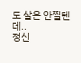도 살은 안찔텐데..
정신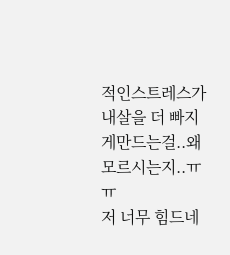적인스트레스가 내살을 더 빠지게만드는걸..왜모르시는지..ㅠㅠ
저 너무 힘드네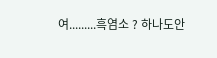여.........흑염소 ? 하나도안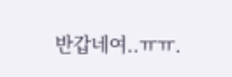반갑네여..ㅠㅠ.